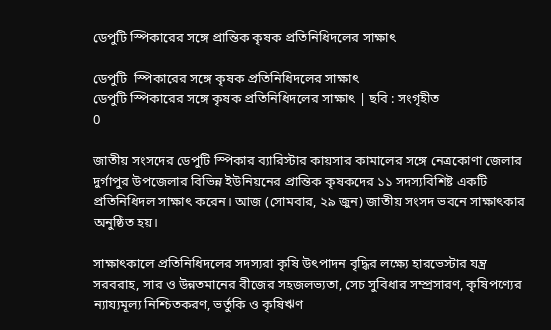ডেপুটি স্পিকারের সঙ্গে প্রান্তিক কৃষক প্রতিনিধিদলের সাক্ষাৎ

ডেপুটি  স্পিকারের সঙ্গে কৃষক প্রতিনিধিদলের সাক্ষাৎ
ডেপুটি স্পিকারের সঙ্গে কৃষক প্রতিনিধিদলের সাক্ষাৎ | ছবি : সংগৃহীত
0

জাতীয় সংসদের ডেপুটি স্পিকার ব্যারিস্টার কায়সার কামালের সঙ্গে নেত্রকোণা জেলার দুর্গাপুর উপজেলার বিভিন্ন ইউনিয়নের প্রান্তিক কৃষকদের ১১ সদস্যবিশিষ্ট একটি প্রতিনিধিদল সাক্ষাৎ করেন। আজ (সোমবার, ২৯ জুন) জাতীয় সংসদ ভবনে সাক্ষাৎকার অনুষ্ঠিত হয়।

সাক্ষাৎকালে প্রতিনিধিদলের সদস্যরা কৃষি উৎপাদন বৃদ্ধির লক্ষ্যে হারভেস্টার যন্ত্র সরবরাহ, সার ও উন্নতমানের বীজের সহজলভ্যতা, সেচ সুবিধার সম্প্রসারণ, কৃষিপণ্যের ন্যায্যমূল্য নিশ্চিতকরণ, ভর্তুকি ও কৃষিঋণ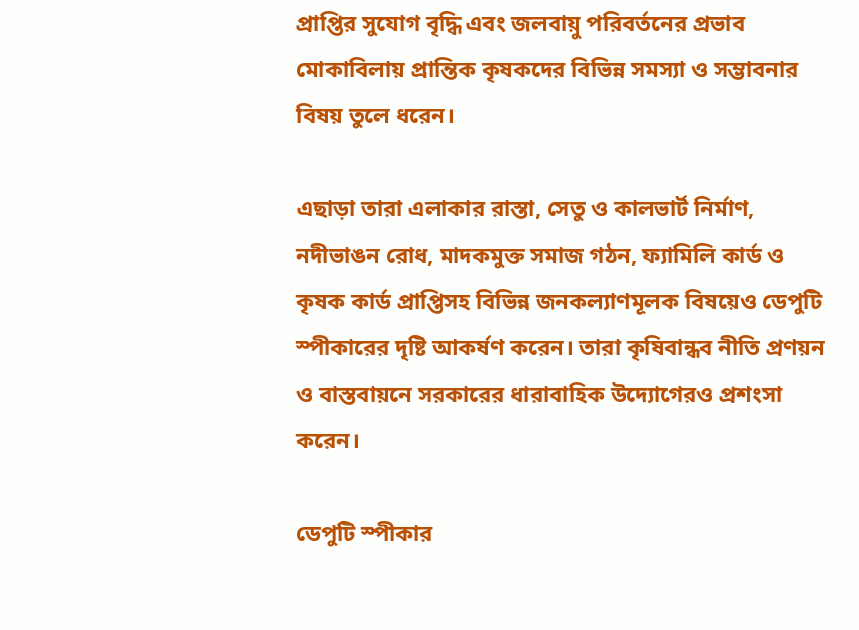প্রাপ্তির সুযোগ বৃদ্ধি এবং জলবায়ু পরিবর্তনের প্রভাব মোকাবিলায় প্রান্তিক কৃষকদের বিভিন্ন সমস্যা ও সম্ভাবনার বিষয় তুলে ধরেন।

এছাড়া তারা এলাকার রাস্তা, সেতু ও কালভার্ট নির্মাণ, নদীভাঙন রোধ, মাদকমুক্ত সমাজ গঠন, ফ্যামিলি কার্ড ও কৃষক কার্ড প্রাপ্তিসহ বিভিন্ন জনকল্যাণমূলক বিষয়েও ডেপুটি স্পীকারের দৃষ্টি আকর্ষণ করেন। তারা কৃষিবান্ধব নীতি প্রণয়ন ও বাস্তবায়নে সরকারের ধারাবাহিক উদ্যোগেরও প্রশংসা করেন।

ডেপুটি স্পীকার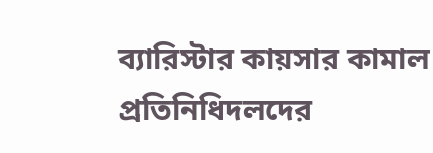ব্যারিস্টার কায়সার কামাল প্রতিনিধিদলদের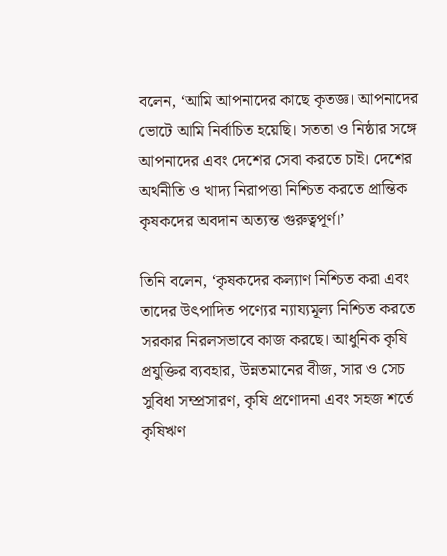বলেন, ‘আমি আপনাদের কাছে কৃতজ্ঞ। আপনাদের ভোটে আমি নির্বাচিত হয়েছি। সততা ও নিষ্ঠার সঙ্গে আপনাদের এবং দেশের সেবা করতে চাই। দেশের অর্থনীতি ও খাদ্য নিরাপত্তা নিশ্চিত করতে প্রান্তিক কৃষকদের অবদান অত্যন্ত গুরুত্বপূর্ণ।’

তিনি বলেন, ‘কৃষকদের কল্যাণ নিশ্চিত করা এবং তাদের উৎপাদিত পণ্যের ন্যায্যমূল্য নিশ্চিত করতে সরকার নিরলসভাবে কাজ করছে। আধুনিক কৃষি প্রযুক্তির ব্যবহার, উন্নতমানের বীজ, সার ও সেচ সুবিধা সম্প্রসারণ, কৃষি প্রণোদনা এবং সহজ শর্তে কৃষিঋণ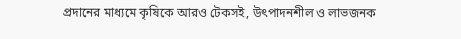প্রদানের মাধ্যমে কৃষিকে আরও টেকসই, উৎপাদনশীল ও লাভজনক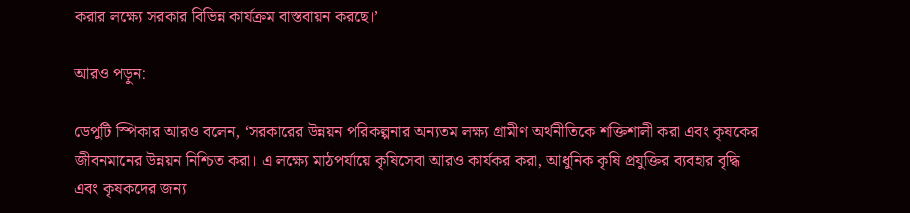করার লক্ষ্যে সরকার বিভিন্ন কার্যক্রম বাস্তবায়ন করছে।’

আরও পড়ুন:

ডেপুটি স্পিকার আরও বলেন, ‘সরকারের উন্নয়ন পরিকল্পনার অন্যতম লক্ষ্য গ্রামীণ অর্থনীতিকে শক্তিশালী করা এবং কৃষকের জীবনমানের উন্নয়ন নিশ্চিত করা। এ লক্ষ্যে মাঠপর্যায়ে কৃষিসেবা আরও কার্যকর করা, আধুনিক কৃষি প্রযুক্তির ব্যবহার বৃদ্ধি এবং কৃষকদের জন্য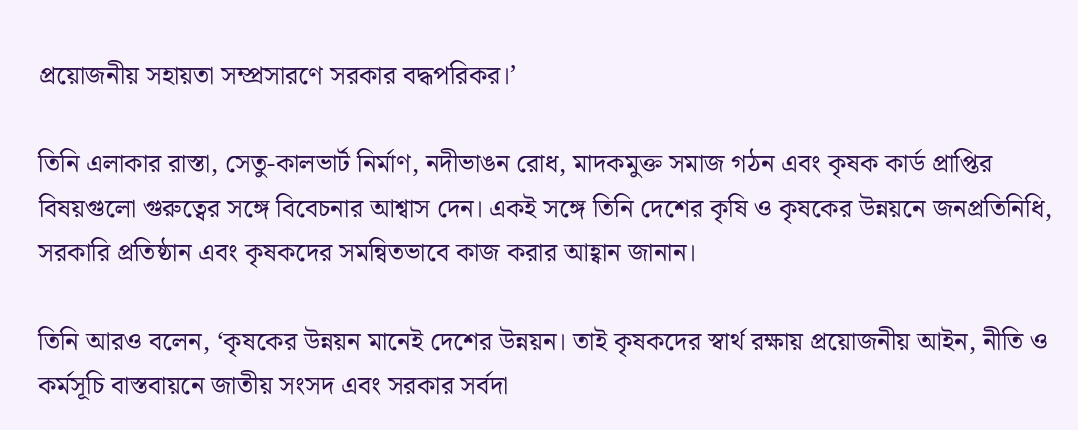প্রয়োজনীয় সহায়তা সম্প্রসারণে সরকার বদ্ধপরিকর।’

তিনি এলাকার রাস্তা, সেতু-কালভার্ট নির্মাণ, নদীভাঙন রোধ, মাদকমুক্ত সমাজ গঠন এবং কৃষক কার্ড প্রাপ্তির বিষয়গুলো গুরুত্বের সঙ্গে বিবেচনার আশ্বাস দেন। একই সঙ্গে তিনি দেশের কৃষি ও কৃষকের উন্নয়নে জনপ্রতিনিধি, সরকারি প্রতিষ্ঠান এবং কৃষকদের সমন্বিতভাবে কাজ করার আহ্বান জানান।

তিনি আরও বলেন, ‘কৃষকের উন্নয়ন মানেই দেশের উন্নয়ন। তাই কৃষকদের স্বার্থ রক্ষায় প্রয়োজনীয় আইন, নীতি ও কর্মসূচি বাস্তবায়নে জাতীয় সংসদ এবং সরকার সর্বদা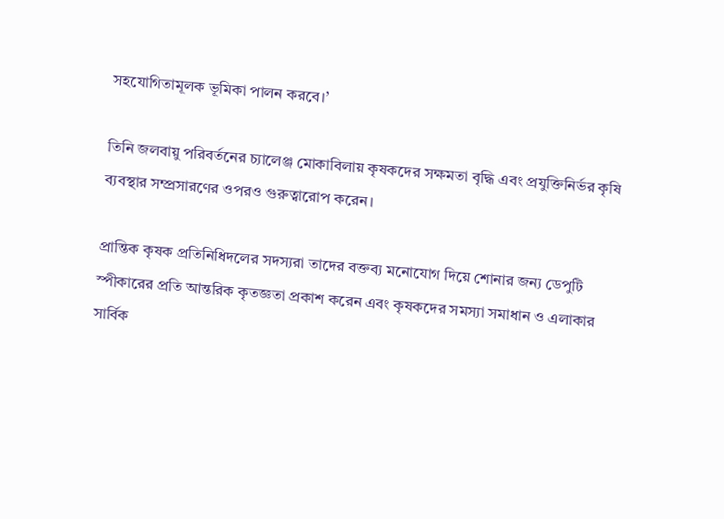সহযোগিতামূলক ভূমিকা পালন করবে।’

তিনি জলবায়ু পরিবর্তনের চ্যালেঞ্জ মোকাবিলায় কৃষকদের সক্ষমতা বৃদ্ধি এবং প্রযুক্তিনির্ভর কৃষি ব্যবস্থার সম্প্রসারণের ওপরও গুরুত্বারোপ করেন।

প্রান্তিক কৃষক প্রতিনিধিদলের সদস্যরা তাদের বক্তব্য মনোযোগ দিয়ে শোনার জন্য ডেপুটি স্পীকারের প্রতি আন্তরিক কৃতজ্ঞতা প্রকাশ করেন এবং কৃষকদের সমস্যা সমাধান ও এলাকার সার্বিক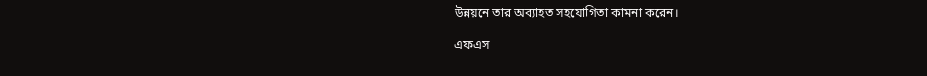উন্নয়নে তার অব্যাহত সহযোগিতা কামনা করেন।

এফএস